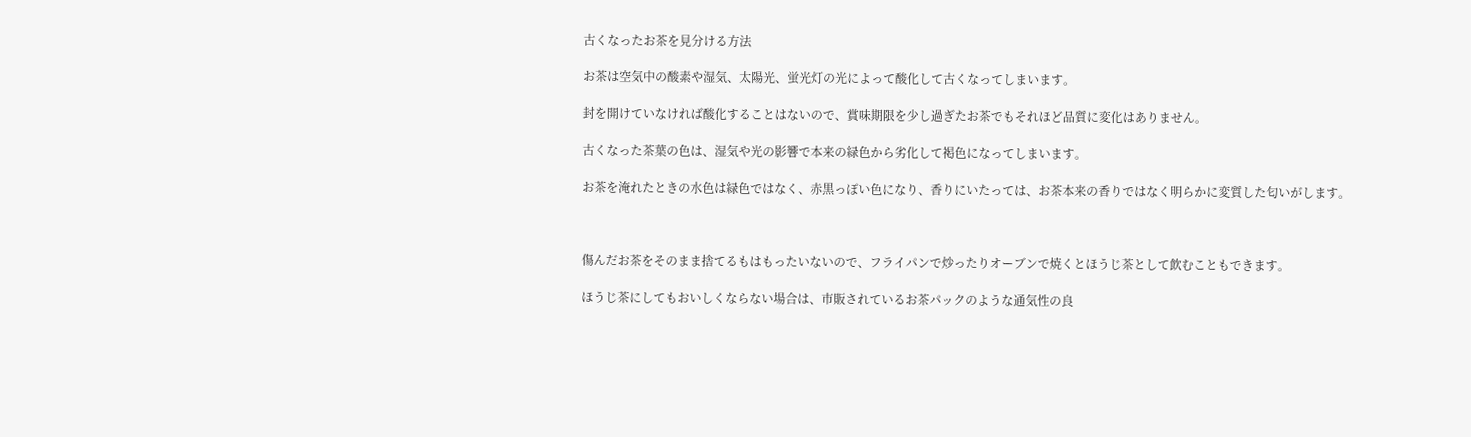古くなったお茶を見分ける方法

お茶は空気中の酸素や湿気、太陽光、蛍光灯の光によって酸化して古くなってしまいます。

封を開けていなければ酸化することはないので、賞味期限を少し過ぎたお茶でもそれほど品質に変化はありません。

古くなった茶葉の色は、湿気や光の影響で本来の緑色から劣化して褐色になってしまいます。

お茶を淹れたときの水色は緑色ではなく、赤黒っぽい色になり、香りにいたっては、お茶本来の香りではなく明らかに変質した匂いがします。



傷んだお茶をそのまま捨てるもはもったいないので、フライパンで炒ったりオーブンで焼くとほうじ茶として飲むこともできます。

ほうじ茶にしてもおいしくならない場合は、市販されているお茶パックのような通気性の良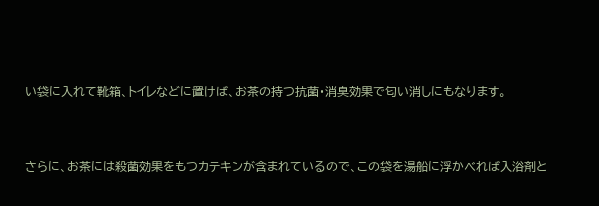い袋に入れて靴箱、トイレなどに置けば、お茶の持つ抗菌・消臭効果で匂い消しにもなります。



さらに、お茶には殺菌効果をもつカテキンが含まれているので、この袋を湯船に浮かべれば入浴剤と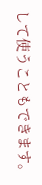して使うこともできます。